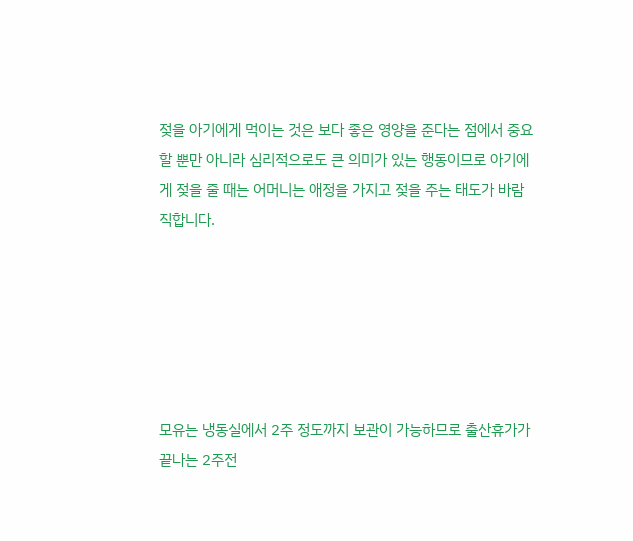젖을 아기에게 먹이는 것은 보다 좋은 영양을 준다는 점에서 중요할 뿐만 아니라 심리적으로도 큰 의미가 있는 행동이므로 아기에게 젖을 줄 때는 어머니는 애정을 가지고 젖을 주는 태도가 바람직합니다.






모유는 냉동실에서 2주 정도까지 보관이 가능하므로 출산휴가가 끝나는 2주전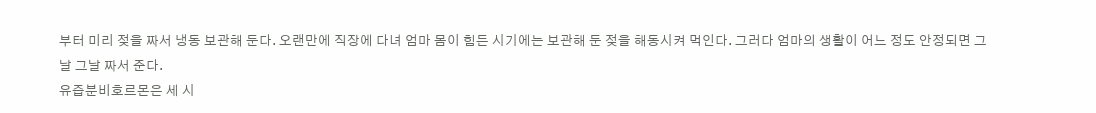부터 미리 젖을 짜서 냉동 보관해 둔다. 오랜만에 직장에 다녀 엄마 몸이 힘든 시기에는 보관해 둔 젖을 해동시켜 먹인다. 그러다 엄마의 생활이 어느 정도 안정되면 그날 그날 짜서 준다.
유즙분비호르몬은 세 시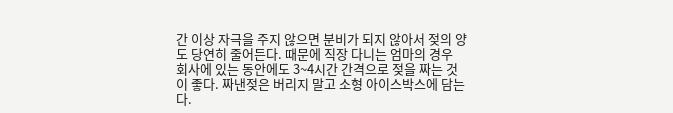간 이상 자극을 주지 않으면 분비가 되지 않아서 젖의 양도 당연히 줄어든다. 때문에 직장 다니는 엄마의 경우 회사에 있는 동안에도 3~4시간 간격으로 젖을 짜는 것이 좋다. 짜낸젖은 버리지 말고 소형 아이스박스에 담는다.